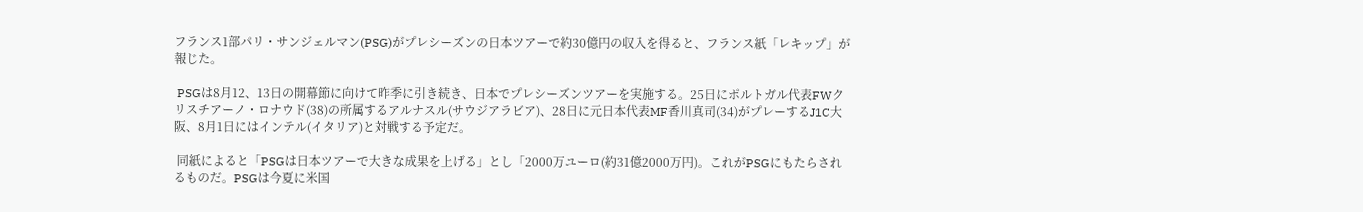フランス1部パリ・サンジェルマン(PSG)がプレシーズンの日本ツアーで約30億円の収入を得ると、フランス紙「レキップ」が報じた。

 PSGは8月12、13日の開幕節に向けて昨季に引き続き、日本でプレシーズンツアーを実施する。25日にポルトガル代表FWクリスチアーノ・ロナウド(38)の所属するアルナスル(サウジアラビア)、28日に元日本代表MF香川真司(34)がプレーするJ1C大阪、8月1日にはインテル(イタリア)と対戦する予定だ。

 同紙によると「PSGは日本ツアーで大きな成果を上げる」とし「2000万ユーロ(約31億2000万円)。これがPSGにもたらされるものだ。PSGは今夏に米国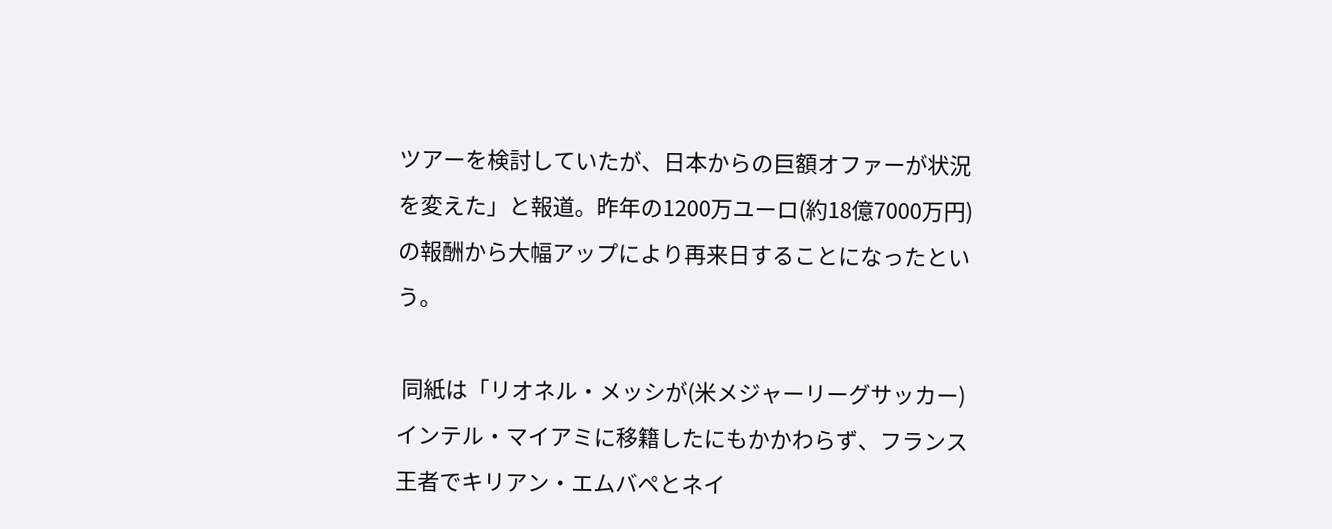ツアーを検討していたが、日本からの巨額オファーが状況を変えた」と報道。昨年の1200万ユーロ(約18億7000万円)の報酬から大幅アップにより再来日することになったという。

 同紙は「リオネル・メッシが(米メジャーリーグサッカー)インテル・マイアミに移籍したにもかかわらず、フランス王者でキリアン・エムバペとネイ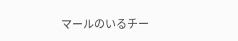マールのいるチー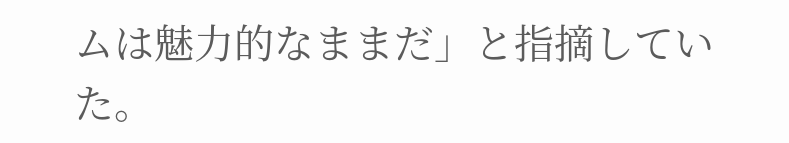ムは魅力的なままだ」と指摘していた。